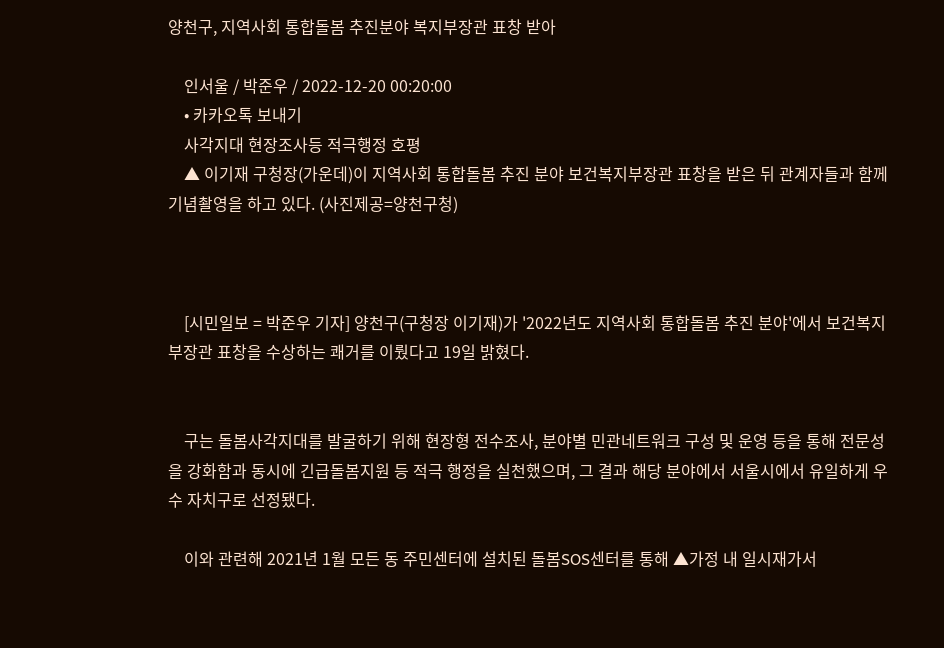양천구, 지역사회 통합돌봄 추진분야 복지부장관 표창 받아

    인서울 / 박준우 / 2022-12-20 00:20:00
    • 카카오톡 보내기
    사각지대 현장조사등 적극행정 호평
    ▲ 이기재 구청장(가운데)이 지역사회 통합돌봄 추진 분야 보건복지부장관 표창을 받은 뒤 관계자들과 함께 기념촬영을 하고 있다. (사진제공=양천구청)



    [시민일보 = 박준우 기자] 양천구(구청장 이기재)가 '2022년도 지역사회 통합돌봄 추진 분야'에서 보건복지부장관 표창을 수상하는 쾌거를 이뤘다고 19일 밝혔다.


    구는 돌봄사각지대를 발굴하기 위해 현장형 전수조사, 분야별 민관네트워크 구성 및 운영 등을 통해 전문성을 강화함과 동시에 긴급돌봄지원 등 적극 행정을 실천했으며, 그 결과 해당 분야에서 서울시에서 유일하게 우수 자치구로 선정됐다.

    이와 관련해 2021년 1월 모든 동 주민센터에 설치된 돌봄SOS센터를 통해 ▲가정 내 일시재가서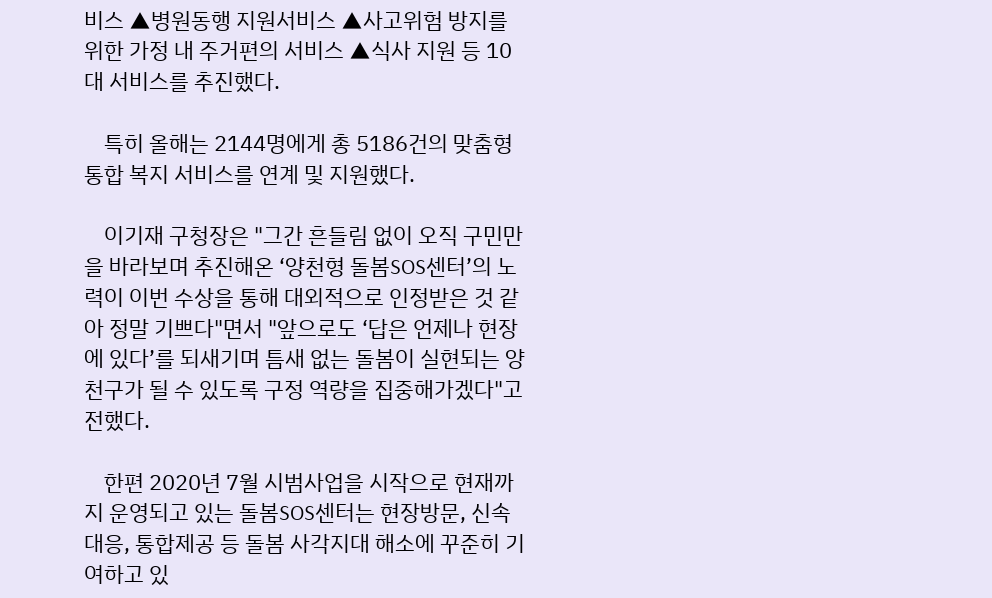비스 ▲병원동행 지원서비스 ▲사고위험 방지를 위한 가정 내 주거편의 서비스 ▲식사 지원 등 10대 서비스를 추진했다.

    특히 올해는 2144명에게 총 5186건의 맞춤형 통합 복지 서비스를 연계 및 지원했다.

    이기재 구청장은 "그간 흔들림 없이 오직 구민만을 바라보며 추진해온 ‘양천형 돌봄SOS센터’의 노력이 이번 수상을 통해 대외적으로 인정받은 것 같아 정말 기쁘다"면서 "앞으로도 ‘답은 언제나 현장에 있다’를 되새기며 틈새 없는 돌봄이 실현되는 양천구가 될 수 있도록 구정 역량을 집중해가겠다"고 전했다.

    한편 2020년 7월 시범사업을 시작으로 현재까지 운영되고 있는 돌봄SOS센터는 현장방문, 신속대응, 통합제공 등 돌봄 사각지대 해소에 꾸준히 기여하고 있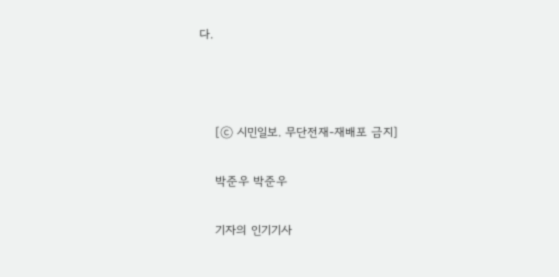다.



    [ⓒ 시민일보. 무단전재-재배포 금지]

    박준우 박준우

    기자의 인기기사